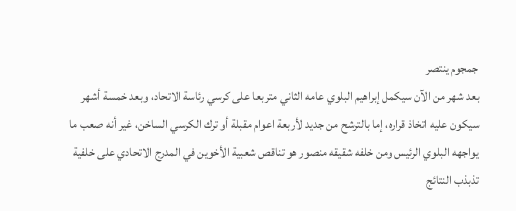جمجوم ينتصر
بعد شهر من الآن سيكمل إبراهيم البلوي عامه الثاني متربعا على كرسي رئاسة الاتحاد، وبعد خمسة أشهر سيكون عليه اتخاذ قراره، إما بالترشح من جديد لأربعة اعوام مقبلة أو ترك الكرسي الساخن، غير أنه صعب ما يواجهه البلوي الرئيس ومن خلفه شقيقه منصور هو تناقص شعبية الأخوين في المدرج الاتحادي على خلفية تذبذب النتائج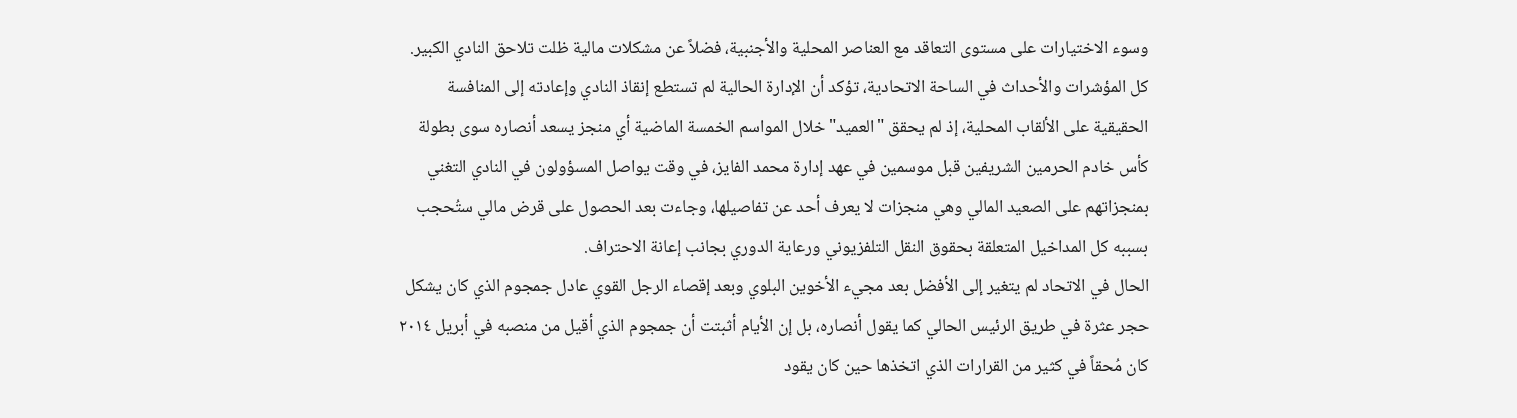وسوء الاختيارات على مستوى التعاقد مع العناصر المحلية والأجنبية، فضلاً عن مشكلات مالية ظلت تلاحق النادي الكبير.
كل المؤشرات والأحداث في الساحة الاتحادية، تؤكد أن الإدارة الحالية لم تستطع إنقاذ النادي وإعادته إلى المنافسة الحقيقية على الألقاب المحلية، إذ لم يحقق "العميد" خلال المواسم الخمسة الماضية أي منجز يسعد أنصاره سوى بطولة كأس خادم الحرمين الشريفين قبل موسمين في عهد إدارة محمد الفايز، في وقت يواصل المسؤولون في النادي التغني بمنجزاتهم على الصعيد المالي وهي منجزات لا يعرف أحد عن تفاصيلها، وجاءت بعد الحصول على قرض مالي ستُحجب بسببه كل المداخيل المتعلقة بحقوق النقل التلفزيوني ورعاية الدوري بجانب إعانة الاحتراف.
الحال في الاتحاد لم يتغير إلى الأفضل بعد مجيء الأخوين البلوي وبعد إقصاء الرجل القوي عادل جمجوم الذي كان يشكل حجر عثرة في طريق الرئيس الحالي كما يقول أنصاره، بل إن الأيام أثبتت أن جمجوم الذي أقيل من منصبه في أبريل ٢٠١٤ كان مُحقاً في كثير من القرارات الذي اتخذها حين كان يقود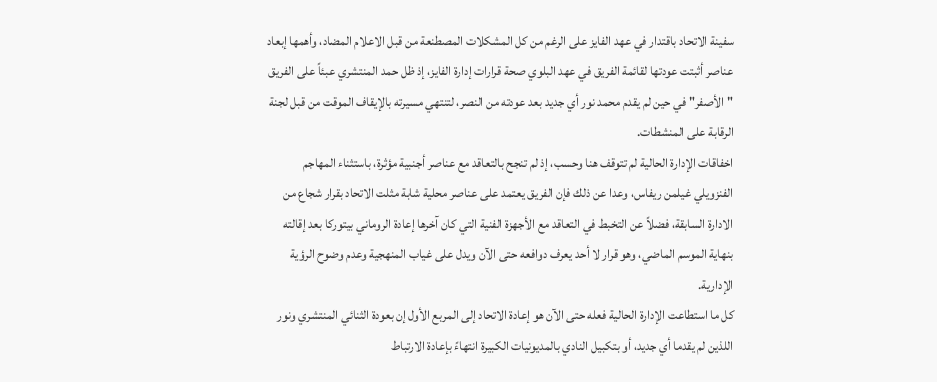سفينة الاتحاد باقتدار في عهد الفايز على الرغم من كل المشكلات المصطنعة من قبل الاعلام المضاد، وأهمها إبعاد عناصر أثبتت عودتها لقائمة الفريق في عهد البلوي صحة قرارات إدارة الفايز، إذ ظل حمد المنتشري عبئاً على الفريق "الأصفر" في حين لم يقدم محمد نور أي جديد بعد عودته من النصر، لتنتهي مسيرته بالإيقاف الموقت من قبل لجنة الرقابة على المنشطات.
اخفاقات الإدارة الحالية لم تتوقف هنا وحسب، إذ لم تنجح بالتعاقد مع عناصر أجنبية مؤثرة، باستثناء المهاجم الفنزويلي غيلمن ريفاس، وعدا عن ذلك فإن الفريق يعتمد على عناصر محلية شابة مثلت الاتحاد بقرار شجاع من الادارة السابقة، فضلاً عن التخبط في التعاقد مع الأجهزة الفنية التي كان آخرها إعادة الروماني بيتوركا بعد إقالته بنهاية الموسم الماضي، وهو قرار لا أحد يعرف دوافعه حتى الآن ويدل على غياب المنهجية وعدم وضوح الرؤية الإدارية.
كل ما استطاعت الإدارة الحالية فعله حتى الآن هو إعادة الاتحاد إلى المربع الأول إن بعودة الثنائي المنتشري ونور اللذين لم يقدما أي جديد، أو بتكبيل النادي بالمديونيات الكبيرة انتهاءً بإعادة الارتباط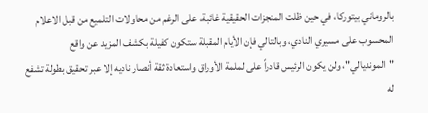بالروماني بيتوركا، في حين ظلت المنجزات الحقيقية غائبة، على الرغم من محاولات التلميع من قبل الاعلام المحسوب على مسيري النادي، وبالتالي فإن الأيام المقبلة ستكون كفيلة بكشف المزيد عن واقع "المونديالي"، ولن يكون الرئيس قادراً على لملمة الأوراق واستعادة ثقة أنصار ناديه إلا عبر تحقيق بطولة تشفع له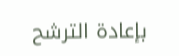بإعادة الترشح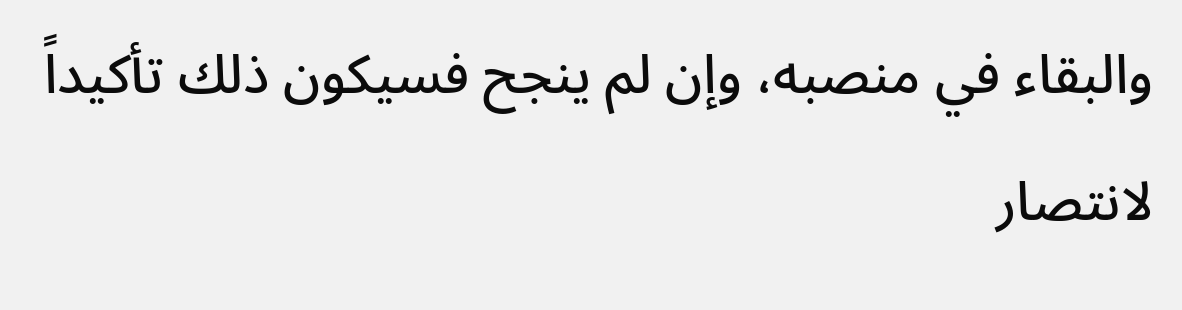والبقاء في منصبه، وإن لم ينجح فسيكون ذلك تأكيداً لانتصار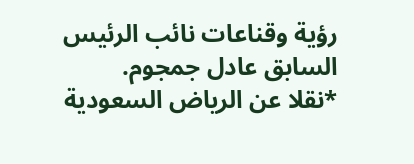رؤية وقناعات نائب الرئيس السابق عادل جمجوم.
*نقلا عن الرياض السعودية